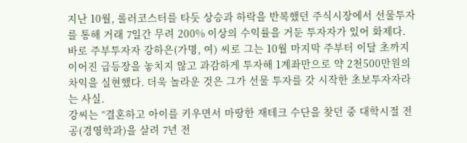지난 10월, 롤러코스터를 타듯 상승과 하락을 반복했던 주식시장에서 선물투자를 통해 거래 7일간 무려 200% 이상의 수익률을 거둔 투자자가 있어 화제다.
바로 주부투자자 강하은(가명, 여) 씨로 그는 10월 마지막 주부터 이달 초까지 이어진 급등장을 놓치지 않고 과감하게 투자해 1계좌만으로 약 2천500만원의 차익을 실현했다. 더욱 놀라운 것은 그가 선물 투자를 갓 시작한 초보투자자라는 사실.
강씨는 “결혼하고 아이를 키우면서 마땅한 재테크 수단을 찾던 중 대학시절 전공(경영학과)을 살려 7년 전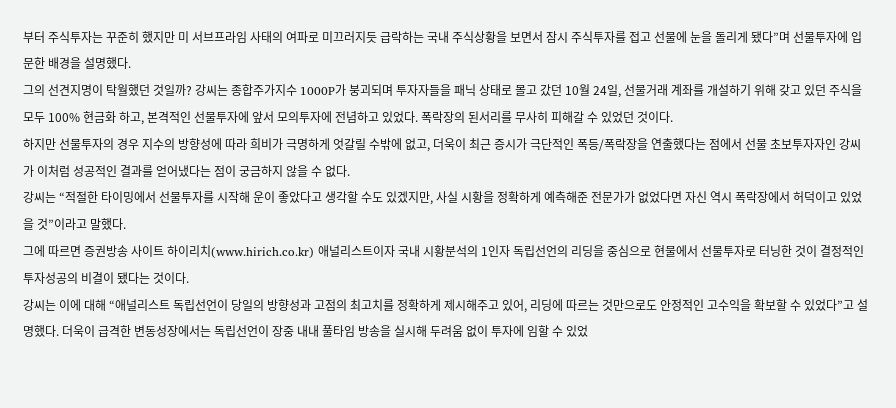부터 주식투자는 꾸준히 했지만 미 서브프라임 사태의 여파로 미끄러지듯 급락하는 국내 주식상황을 보면서 잠시 주식투자를 접고 선물에 눈을 돌리게 됐다”며 선물투자에 입문한 배경을 설명했다.
그의 선견지명이 탁월했던 것일까? 강씨는 종합주가지수 1000P가 붕괴되며 투자자들을 패닉 상태로 몰고 갔던 10월 24일, 선물거래 계좌를 개설하기 위해 갖고 있던 주식을 모두 100% 현금화 하고, 본격적인 선물투자에 앞서 모의투자에 전념하고 있었다. 폭락장의 된서리를 무사히 피해갈 수 있었던 것이다.
하지만 선물투자의 경우 지수의 방향성에 따라 희비가 극명하게 엇갈릴 수밖에 없고, 더욱이 최근 증시가 극단적인 폭등/폭락장을 연출했다는 점에서 선물 초보투자자인 강씨가 이처럼 성공적인 결과를 얻어냈다는 점이 궁금하지 않을 수 없다.
강씨는 “적절한 타이밍에서 선물투자를 시작해 운이 좋았다고 생각할 수도 있겠지만, 사실 시황을 정확하게 예측해준 전문가가 없었다면 자신 역시 폭락장에서 허덕이고 있었을 것”이라고 말했다.
그에 따르면 증권방송 사이트 하이리치(www.hirich.co.kr) 애널리스트이자 국내 시황분석의 1인자 독립선언의 리딩을 중심으로 현물에서 선물투자로 터닝한 것이 결정적인 투자성공의 비결이 됐다는 것이다.
강씨는 이에 대해 “애널리스트 독립선언이 당일의 방향성과 고점의 최고치를 정확하게 제시해주고 있어, 리딩에 따르는 것만으로도 안정적인 고수익을 확보할 수 있었다”고 설명했다. 더욱이 급격한 변동성장에서는 독립선언이 장중 내내 풀타임 방송을 실시해 두려움 없이 투자에 임할 수 있었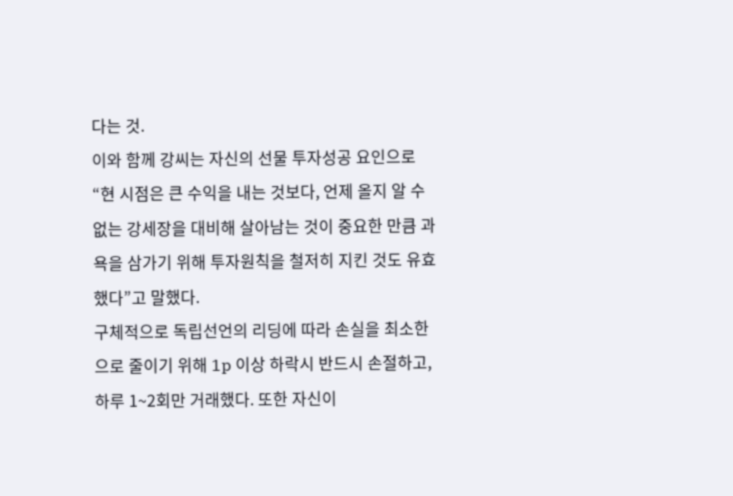다는 것.
이와 함께 강씨는 자신의 선물 투자성공 요인으로 “현 시점은 큰 수익을 내는 것보다, 언제 올지 알 수 없는 강세장을 대비해 살아남는 것이 중요한 만큼 과욕을 삼가기 위해 투자원칙을 철저히 지킨 것도 유효했다”고 말했다.
구체적으로 독립선언의 리딩에 따라 손실을 최소한으로 줄이기 위해 1p 이상 하락시 반드시 손절하고, 하루 1~2회만 거래했다. 또한 자신이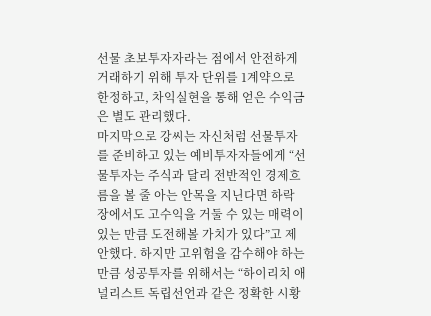선물 초보투자자라는 점에서 안전하게 거래하기 위해 투자 단위를 1계약으로 한정하고, 차익실현을 통해 얻은 수익금은 별도 관리했다.
마지막으로 강씨는 자신처럼 선물투자를 준비하고 있는 예비투자자들에게 “선물투자는 주식과 달리 전반적인 경제흐름을 볼 줄 아는 안목을 지닌다면 하락장에서도 고수익을 거둘 수 있는 매력이 있는 만큼 도전해볼 가치가 있다”고 제안했다. 하지만 고위험을 감수해야 하는 만큼 성공투자를 위해서는 “하이리치 애널리스트 독립선언과 같은 정확한 시황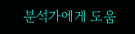분석가에게 도움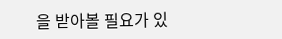을 받아볼 필요가 있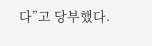다”고 당부했다.